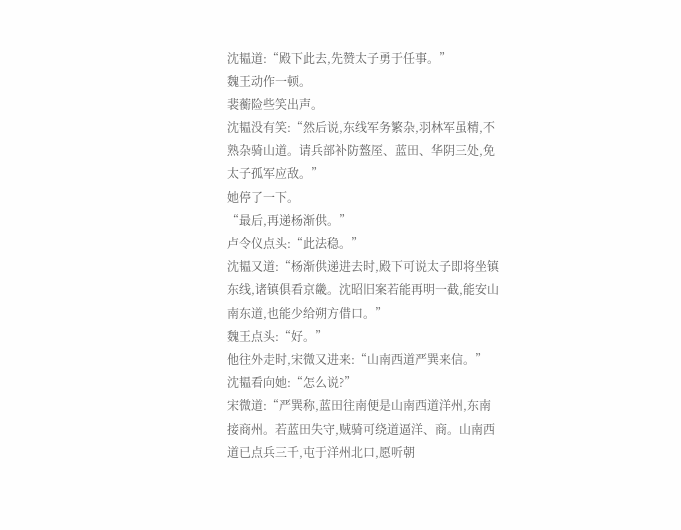沈韫道:“殿下此去,先赞太子勇于任事。”
魏王动作一顿。
裴蘅险些笑出声。
沈韫没有笑:“然后说,东线军务繁杂,羽林军虽精,不熟杂骑山道。请兵部补防盩厔、蓝田、华阴三处,免太子孤军应敌。”
她停了一下。
“最后,再递杨渐供。”
卢令仪点头:“此法稳。”
沈韫又道:“杨渐供递进去时,殿下可说太子即将坐镇东线,诸镇俱看京畿。沈昭旧案若能再明一截,能安山南东道,也能少给朔方借口。”
魏王点头:“好。”
他往外走时,宋微又进来:“山南西道严巽来信。”
沈韫看向她:“怎么说?”
宋微道:“严巽称,蓝田往南便是山南西道洋州,东南接商州。若蓝田失守,贼骑可绕道逼洋、商。山南西道已点兵三千,屯于洋州北口,愿听朝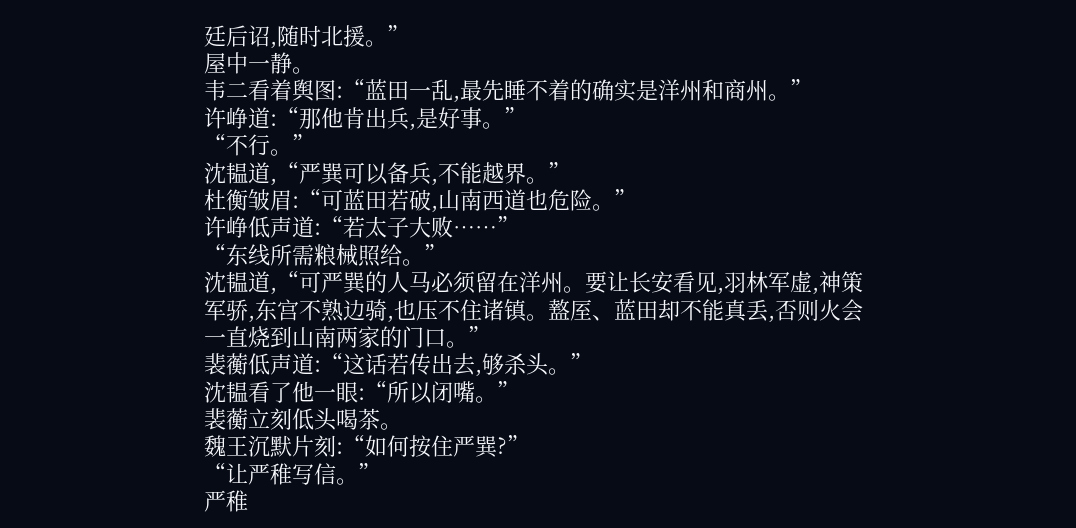廷后诏,随时北援。”
屋中一静。
韦二看着舆图:“蓝田一乱,最先睡不着的确实是洋州和商州。”
许峥道:“那他肯出兵,是好事。”
“不行。”
沈韫道,“严巽可以备兵,不能越界。”
杜衡皱眉:“可蓝田若破,山南西道也危险。”
许峥低声道:“若太子大败……”
“东线所需粮械照给。”
沈韫道,“可严巽的人马必须留在洋州。要让长安看见,羽林军虚,神策军骄,东宫不熟边骑,也压不住诸镇。盩厔、蓝田却不能真丢,否则火会一直烧到山南两家的门口。”
裴蘅低声道:“这话若传出去,够杀头。”
沈韫看了他一眼:“所以闭嘴。”
裴蘅立刻低头喝茶。
魏王沉默片刻:“如何按住严巽?”
“让严稚写信。”
严稚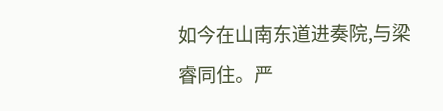如今在山南东道进奏院,与梁睿同住。严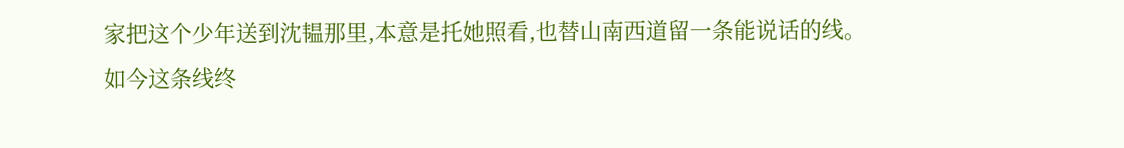家把这个少年送到沈韫那里,本意是托她照看,也替山南西道留一条能说话的线。
如今这条线终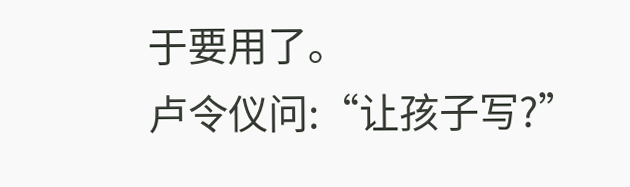于要用了。
卢令仪问:“让孩子写?”